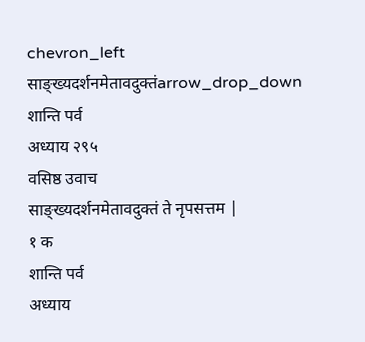chevron_left  साङ्ख्यदर्शनमेतावदुक्तंarrow_drop_down
शान्ति पर्व
अध्याय २९५
वसिष्ठ उवाच
साङ्ख्यदर्शनमेतावदुक्तं ते नृपसत्तम |
१ क
शान्ति पर्व
अध्याय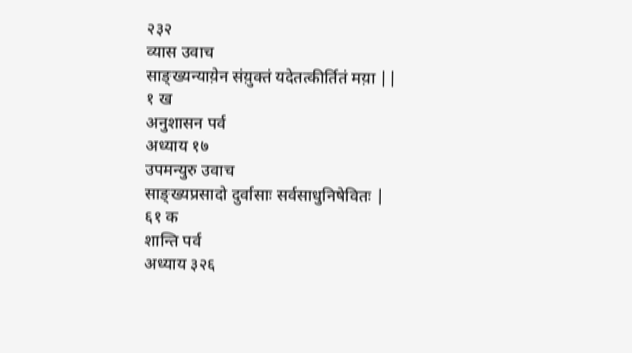२३२
व्यास उवाच
साङ्ख्यन्याय़ेन संय़ुक्तं यदेतत्कीर्तितं मय़ा ||
१ ख
अनुशासन पर्व
अध्याय १७
उपमन्युरु उवाच
साङ्ख्यप्रसादो दुर्वासाः सर्वसाधुनिषेवितः |
६१ क
शान्ति पर्व
अध्याय ३२६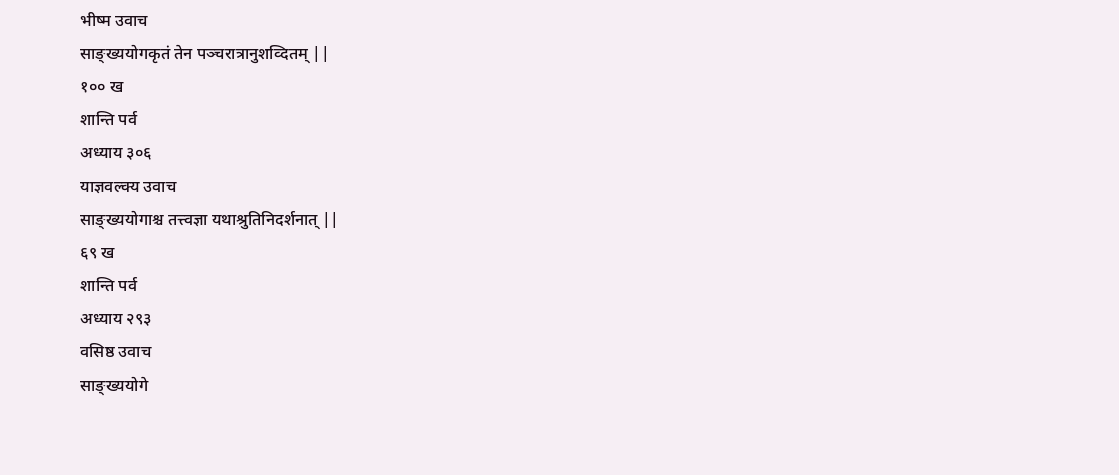भीष्म उवाच
साङ्ख्ययोगकृतं तेन पञ्चरात्रानुशव्दितम् ||
१०० ख
शान्ति पर्व
अध्याय ३०६
याज्ञवल्क्य उवाच
साङ्ख्ययोगाश्च तत्त्वज्ञा यथाश्रुतिनिदर्शनात् ||
६९ ख
शान्ति पर्व
अध्याय २९३
वसिष्ठ उवाच
साङ्ख्ययोगे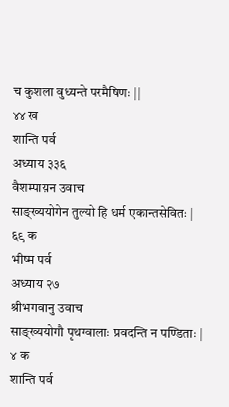च कुशला वुध्यन्ते परमैषिणः ||
४४ ख
शान्ति पर्व
अध्याय ३३६
वैशम्पाय़न उवाच
साङ्ख्ययोगेन तुल्यो हि धर्म एकान्तसेवितः |
६९ क
भीष्म पर्व
अध्याय २७
श्रीभगवानु उवाच
साङ्ख्ययोगौ पृथग्वालाः प्रवदन्ति न पण्डिताः |
४ क
शान्ति पर्व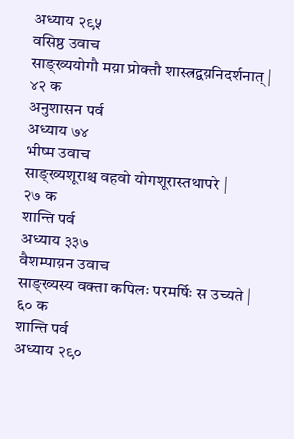अध्याय २९५
वसिष्ठ उवाच
साङ्ख्ययोगौ मय़ा प्रोक्तौ शास्त्रद्वय़निदर्शनात् |
४२ क
अनुशासन पर्व
अध्याय ७४
भीष्म उवाच
साङ्ख्यशूराश्च वहवो योगशूरास्तथापरे |
२७ क
शान्ति पर्व
अध्याय ३३७
वैशम्पाय़न उवाच
साङ्ख्यस्य वक्ता कपिलः परमर्षिः स उच्यते |
६० क
शान्ति पर्व
अध्याय २९०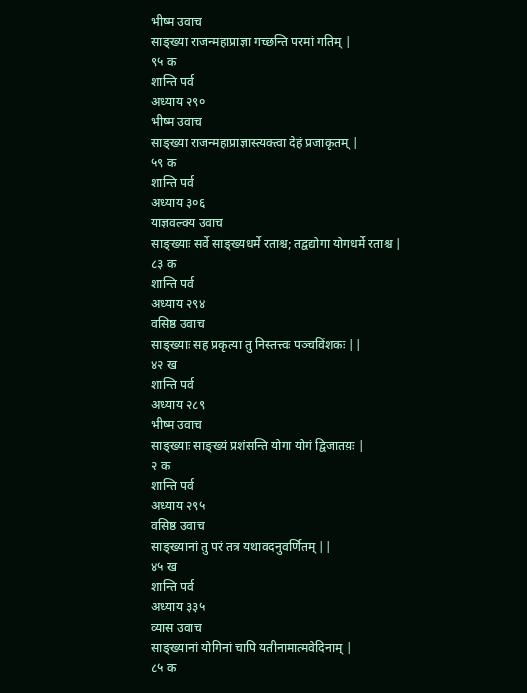भीष्म उवाच
साङ्ख्या राजन्महाप्राज्ञा गच्छन्ति परमां गतिम् |
९५ क
शान्ति पर्व
अध्याय २९०
भीष्म उवाच
साङ्ख्या राजन्महाप्राज्ञास्त्यक्त्वा देहं प्रजाकृतम् |
५९ क
शान्ति पर्व
अध्याय ३०६
याज्ञवल्क्य उवाच
साङ्ख्याः सर्वे साङ्ख्यधर्मे रताश्च; तद्वद्योगा योगधर्मे रताश्च |
८३ क
शान्ति पर्व
अध्याय २९४
वसिष्ठ उवाच
साङ्ख्याः सह प्रकृत्या तु निस्तत्त्वः पञ्चविंशकः ||
४२ ख
शान्ति पर्व
अध्याय २८९
भीष्म उवाच
साङ्ख्याः साङ्ख्यं प्रशंसन्ति योगा योगं द्विजातय़ः |
२ क
शान्ति पर्व
अध्याय २९५
वसिष्ठ उवाच
साङ्ख्यानां तु परं तत्र यथावदनुवर्णितम् ||
४५ ख
शान्ति पर्व
अध्याय ३३५
व्यास उवाच
साङ्ख्यानां योगिनां चापि यतीनामात्मवेदिनाम् |
८५ क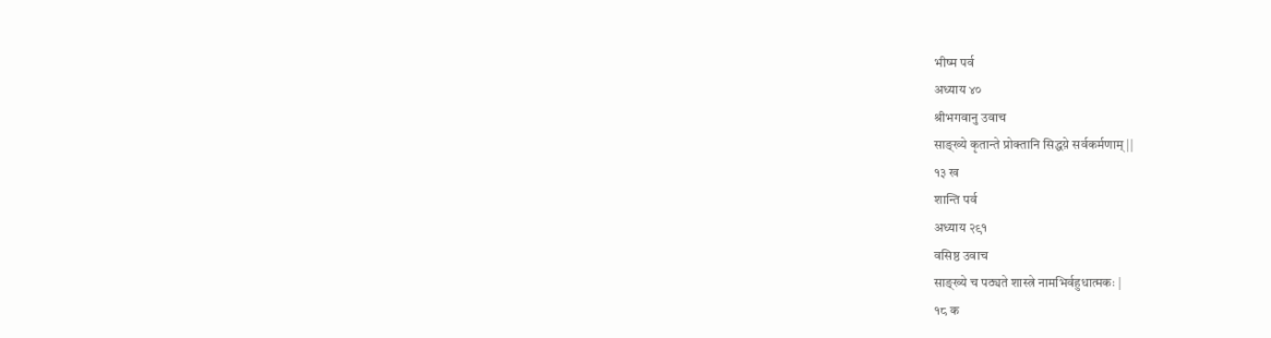भीष्म पर्व
अध्याय ४०
श्रीभगवानु उवाच
साङ्ख्ये कृतान्ते प्रोक्तानि सिद्धय़े सर्वकर्मणाम् ||
१३ ख
शान्ति पर्व
अध्याय २९१
वसिष्ठ उवाच
साङ्ख्ये च पठ्यते शास्त्रे नामभिर्वहुधात्मकः |
१८ क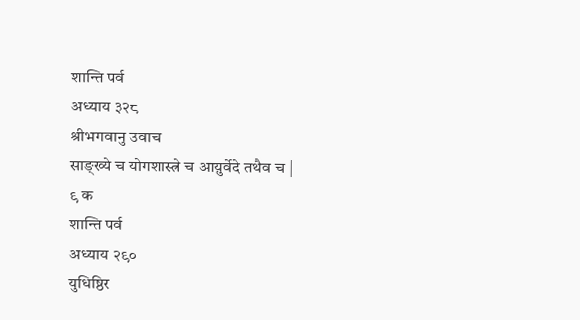शान्ति पर्व
अध्याय ३२८
श्रीभगवानु उवाच
साङ्ख्ये च योगशास्त्रे च आय़ुर्वेदे तथैव च |
९ क
शान्ति पर्व
अध्याय २९०
युधिष्ठिर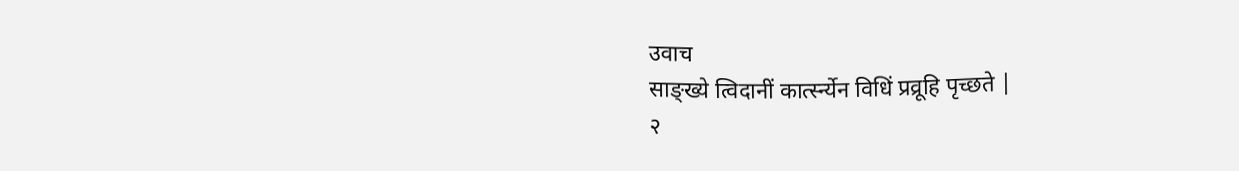उवाच
साङ्ख्ये त्विदानीं कार्त्स्न्येन विधिं प्रव्रूहि पृच्छते |
२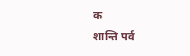क
शान्ति पर्व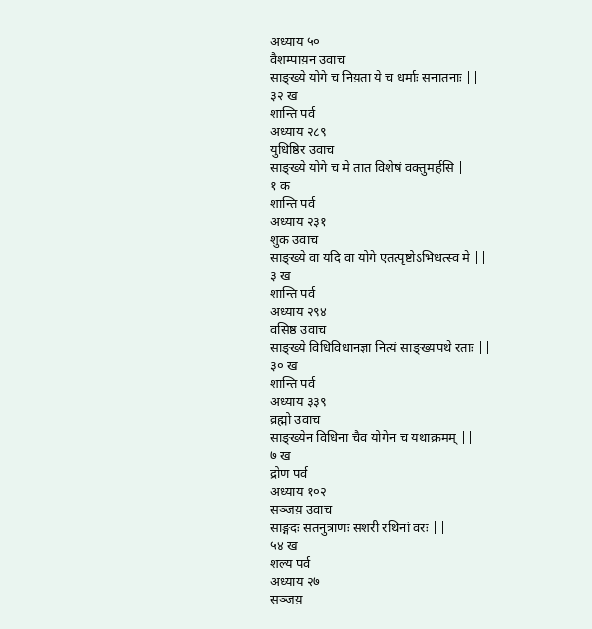अध्याय ५०
वैशम्पाय़न उवाच
साङ्ख्ये योगे च निय़ता ये च धर्माः सनातनाः ||
३२ ख
शान्ति पर्व
अध्याय २८९
युधिष्ठिर उवाच
साङ्ख्ये योगे च मे तात विशेषं वक्तुमर्हसि |
१ क
शान्ति पर्व
अध्याय २३१
शुक उवाच
साङ्ख्ये वा यदि वा योगे एतत्पृष्टोऽभिधत्स्व मे ||
३ ख
शान्ति पर्व
अध्याय २९४
वसिष्ठ उवाच
साङ्ख्ये विधिविधानज्ञा नित्यं साङ्ख्यपथे रताः ||
३० ख
शान्ति पर्व
अध्याय ३३९
व्रह्मो उवाच
साङ्ख्येन विधिना चैव योगेन च यथाक्रमम् ||
७ ख
द्रोण पर्व
अध्याय १०२
सञ्जय़ उवाच
साङ्गदः सतनुत्राणः सशरी रथिनां वरः ||
५४ ख
शल्य पर्व
अध्याय २७
सञ्जय़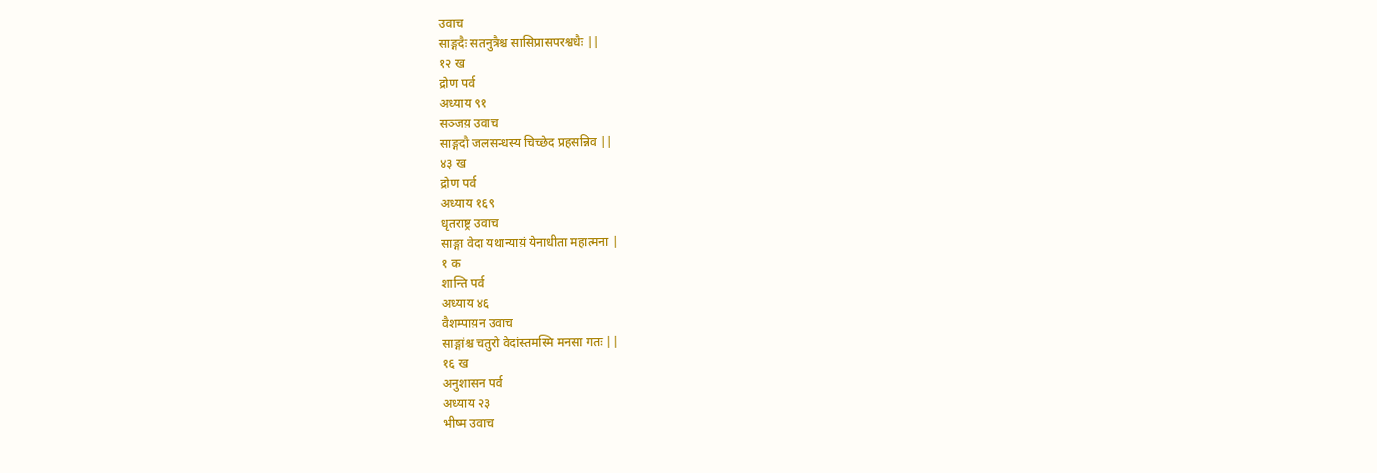उवाच
साङ्गदैः सतनुत्रैश्च सासिप्रासपरश्वधैः ||
१२ ख
द्रोण पर्व
अध्याय ९१
सञ्जय़ उवाच
साङ्गदौ जलसन्धस्य चिच्छेद प्रहसन्निव ||
४३ ख
द्रोण पर्व
अध्याय १६९
धृतराष्ट्र उवाच
साङ्गा वेदा यथान्याय़ं येनाधीता महात्मना |
१ क
शान्ति पर्व
अध्याय ४६
वैशम्पाय़न उवाच
साङ्गांश्च चतुरो वेदांस्तमस्मि मनसा गतः ||
१६ ख
अनुशासन पर्व
अध्याय २३
भीष्म उवाच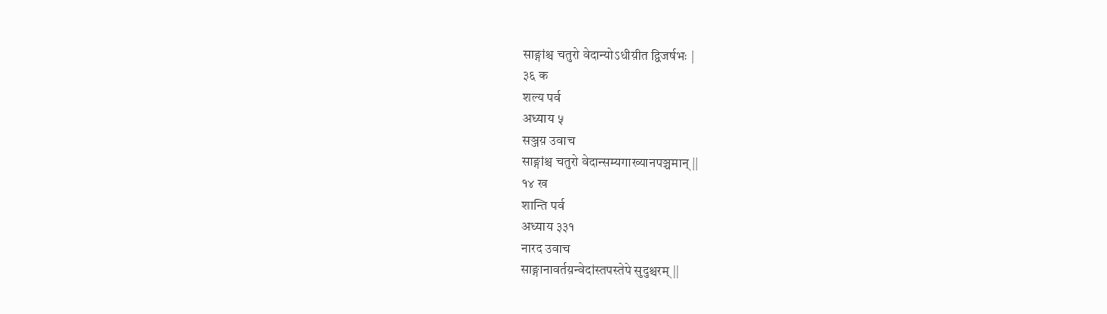साङ्गांश्च चतुरो वेदान्योऽधीय़ीत द्विजर्षभः |
३६ क
शल्य पर्व
अध्याय ५
सञ्जय़ उवाच
साङ्गांश्च चतुरो वेदान्सम्यगाख्यानपञ्चमान् ||
१४ ख
शान्ति पर्व
अध्याय ३३१
नारद उवाच
साङ्गानावर्तय़न्वेदांस्तपस्तेपे सुदुश्चरम् ||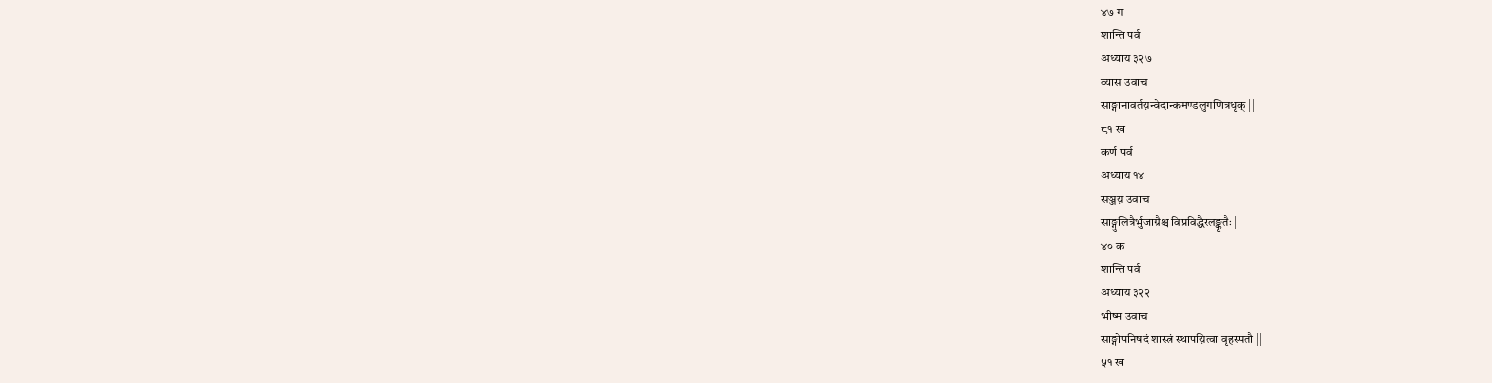४७ ग
शान्ति पर्व
अध्याय ३२७
व्यास उवाच
साङ्गानावर्तय़न्वेदान्कमण्डलुगणित्रधृक् ||
८१ ख
कर्ण पर्व
अध्याय १४
सञ्जय़ उवाच
साङ्गुलित्रैर्भुजाग्रैश्च विप्रविद्धैरलङ्कृतैः |
४० क
शान्ति पर्व
अध्याय ३२२
भीष्म उवाच
साङ्गोपनिषदं शास्त्रं स्थापय़ित्वा वृहस्पतौ ||
५१ ख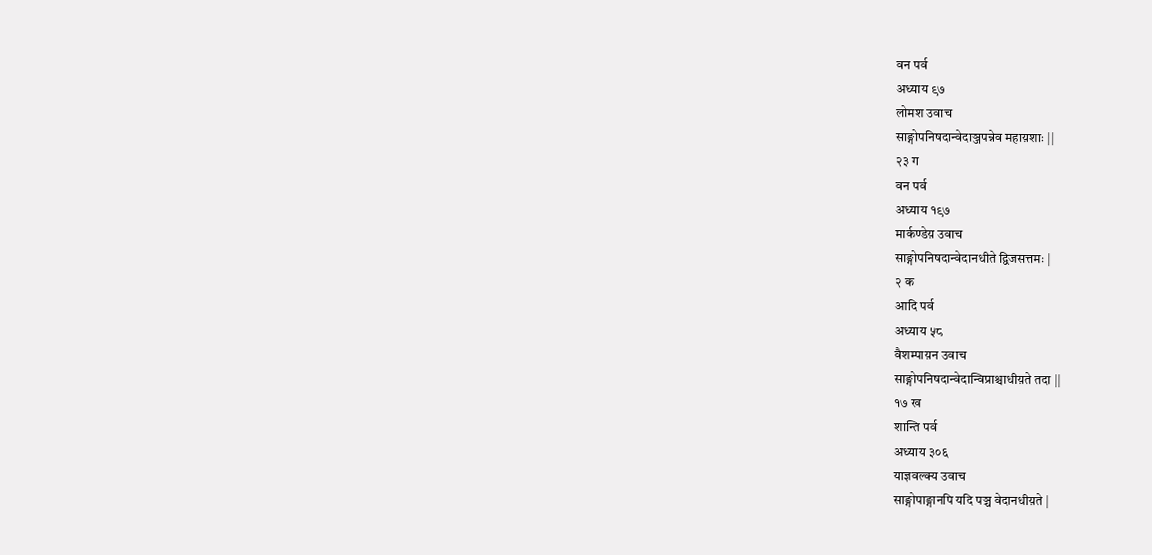वन पर्व
अध्याय ९७
लोमश उवाच
साङ्गोपनिषदान्वेदाञ्जपन्नेव महाय़शाः ||
२३ ग
वन पर्व
अध्याय १९७
मार्कण्डेय़ उवाच
साङ्गोपनिषदान्वेदानधीते द्विजसत्तमः |
२ क
आदि पर्व
अध्याय ५८
वैशम्पाय़न उवाच
साङ्गोपनिषदान्वेदान्विप्राश्चाधीय़ते तदा ||
१७ ख
शान्ति पर्व
अध्याय ३०६
याज्ञवल्क्य उवाच
साङ्गोपाङ्गानपि यदि पञ्च वेदानधीय़ते |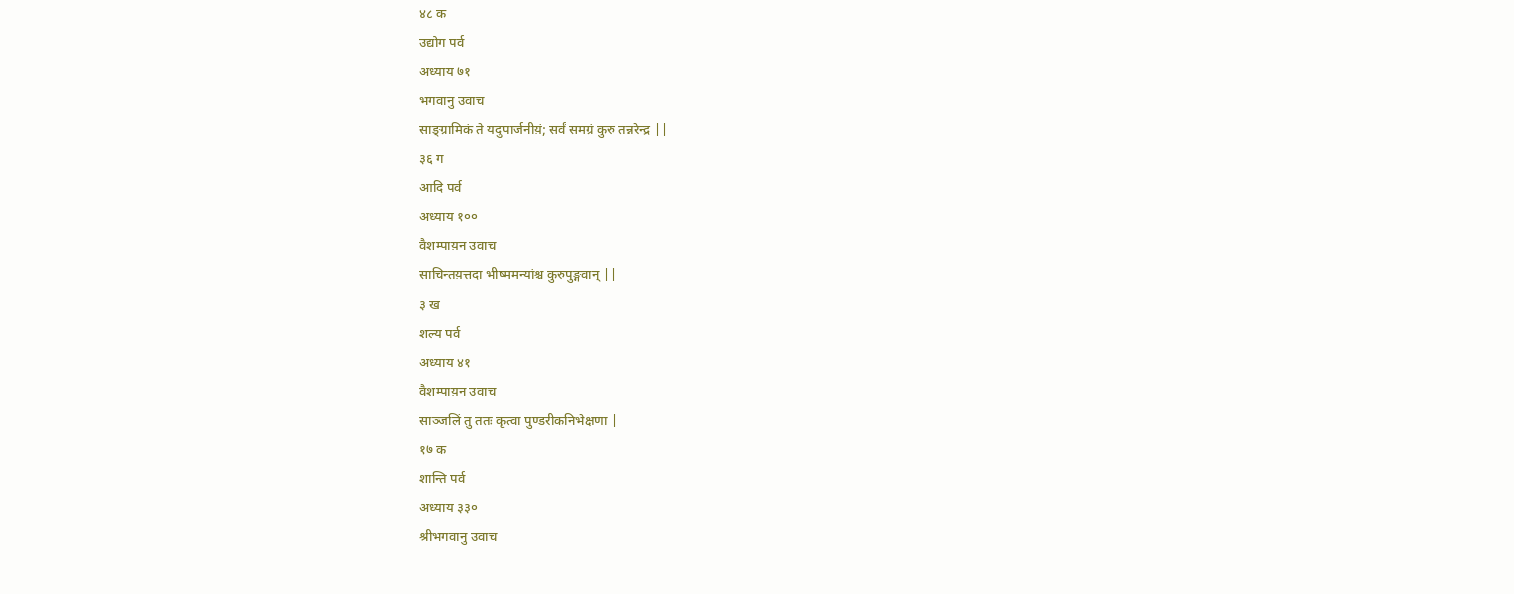४८ क
उद्योग पर्व
अध्याय ७१
भगवानु उवाच
साङ्ग्रामिकं ते यदुपार्जनीय़ं; सर्वं समग्रं कुरु तन्नरेन्द्र ||
३६ ग
आदि पर्व
अध्याय १००
वैशम्पाय़न उवाच
साचिन्तय़त्तदा भीष्ममन्यांश्च कुरुपुङ्गवान् ||
३ ख
शल्य पर्व
अध्याय ४१
वैशम्पाय़न उवाच
साञ्जलिं तु ततः कृत्वा पुण्डरीकनिभेक्षणा |
१७ क
शान्ति पर्व
अध्याय ३३०
श्रीभगवानु उवाच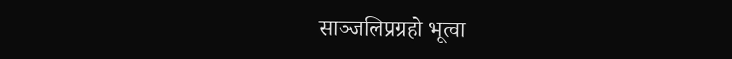साञ्जलिप्रग्रहो भूत्वा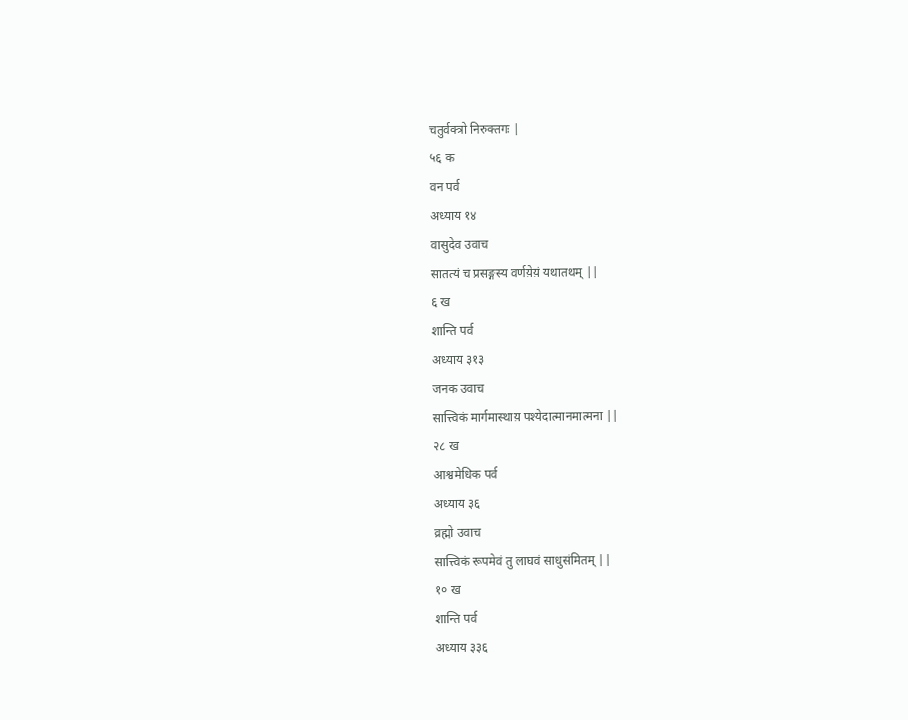चतुर्वक्त्रो निरुक्तगः |
५६ क
वन पर्व
अध्याय १४
वासुदेव उवाच
सातत्यं च प्रसङ्गस्य वर्णय़ेय़ं यथातथम् ||
६ ख
शान्ति पर्व
अध्याय ३१३
जनक उवाच
सात्त्विकं मार्गमास्थाय़ पश्येदात्मानमात्मना ||
२८ ख
आश्वमेधिक पर्व
अध्याय ३६
व्रह्मो उवाच
सात्त्विकं रूपमेवं तु लाघवं साधुसंमितम् ||
१० ख
शान्ति पर्व
अध्याय ३३६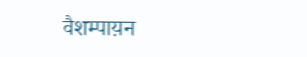वैशम्पाय़न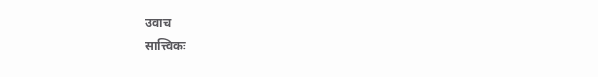उवाच
सात्त्विकः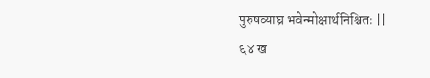पुरुषव्याघ्र भवेन्मोक्षार्थनिश्चितः ||
६४ ख